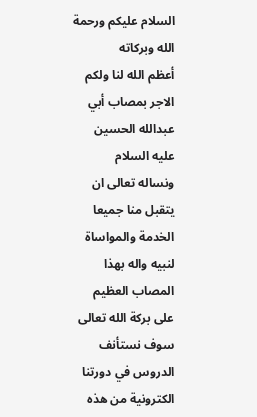السلام عليكم ورحمة الله وبركاته
أعظم الله لنا ولكم الاجر بمصاب أبي عبدالله الحسين عليه السلام
ونساله تعالى ان يتقبل منا جميعا الخدمة والمواساة لنبيه واله بهذا المصاب العظيم
على بركة الله تعالى سوف نستأنف الدروس في دورتنا الكترونية من هذه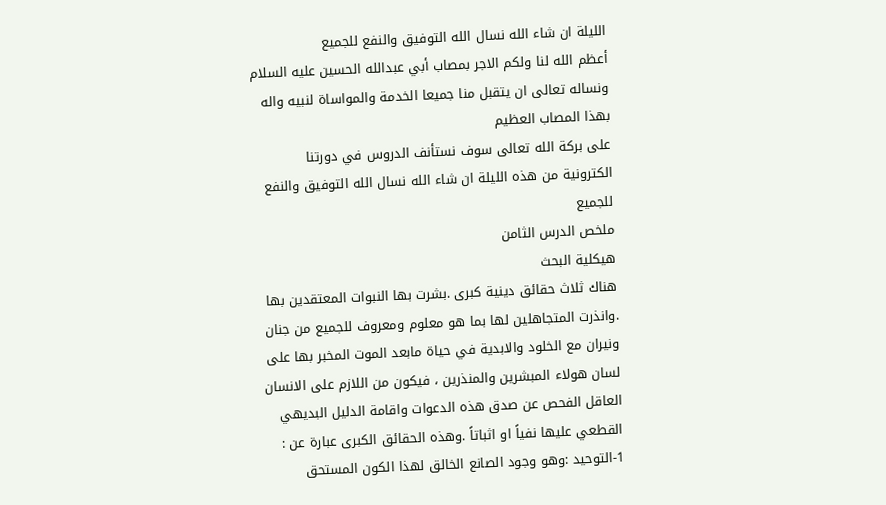الليلة ان شاء الله نسال الله التوفيق والنفع للجميع
أعظم الله لنا ولكم الاجر بمصاب أبي عبدالله الحسين عليه السلام
ونساله تعالى ان يتقبل منا جميعا الخدمة والمواساة لنبيه واله بهذا المصاب العظيم
على بركة الله تعالى سوف نستأنف الدروس في دورتنا الكترونية من هذه الليلة ان شاء الله نسال الله التوفيق والنفع للجميع
ملخص الدرس الثامن
هيكلية البحث
هناك ثلاث حقائق دينية كبرى .بشرت بها النبوات المعتقدين بها .وانذرت المتجاهلين لها بما هو معلوم ومعروف للجميع من جنان ونيران مع الخلود والابدية في حياة مابعد الموت المخبر بها على لسان هولاء المبشرين والمنذرين ، فيكون من اللازم على الانسان العاقل الفحص عن صدق هذه الدعوات واقامة الدليل البديهي القطعي عليها نفياً او اثباتاً .وهذه الحقائق الكبرى عبارة عن :
1-التوحيد :وهو وجود الصانع الخالق لهذا الكون المستحق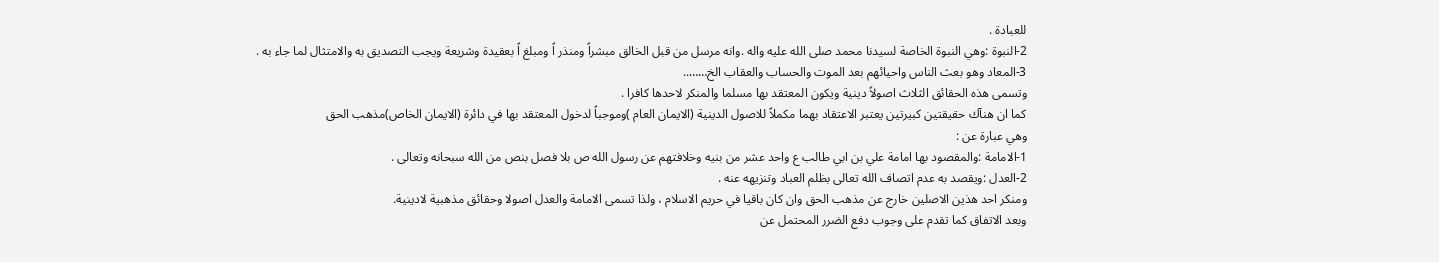للعبادة .
2-النبوة :وهي النبوة الخاصة لسيدنا محمد صلى الله عليه واله .وانه مرسل من قبل الخالق مبشراً ومنذر اً ومبلغ اً بعقيدة وشريعة ويجب التصديق به والامتثال لما جاء به .
3-المعاد وهو بعث الناس واحيائهم بعد الموت والحساب والعقاب الخ……..
وتسمى هذه الحقائق الثلاث اصولاً دينية ويكون المعتقد بها مسلما والمنكر لاحدها كافرا .
كما ان هنآك حقيقتين كبيرتين يعتبر الاعتقاد بهما مكملاً للاصول الدينية (الايمان العام )وموجباً لدخول المعتقد بها في دائرة (الايمان الخاص)مذهب الحق
وهي عبارة عن :
1-الامامة :والمقصود بها امامة علي بن ابي طالب ع واحد عشر من بنيه وخلافتهم عن رسول الله ص بلا فصل بنص من الله سبحانه وتعالى .
2-العدل :ويقصد به عدم اتصاف الله تعالى بظلم العباد وتنزيهه عنه .
ومنكر احد هذين الاصلين خارج عن مذهب الحق وان كان باقيا في حريم الاسلام ، ولذا تسمى الامامة والعدل اصولا وحقائق مذهبية لادينية.
وبعد الاتفاق كما تقدم على وجوب دفع الضرر المحتمل عن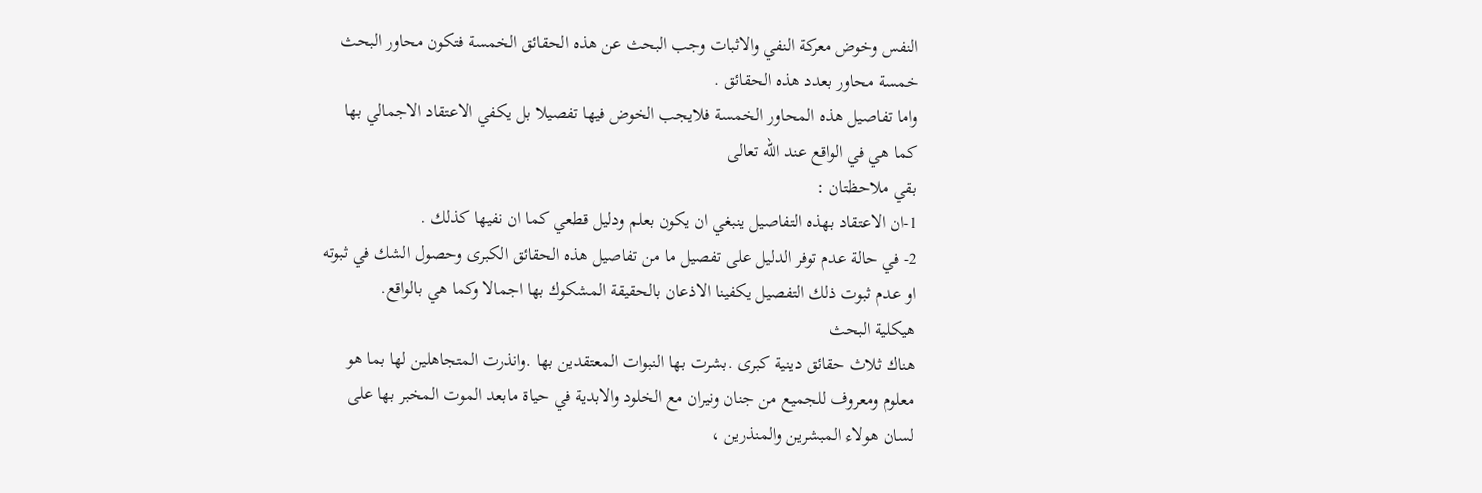النفس وخوض معركة النفي والاثبات وجب البحث عن هذه الحقائق الخمسة فتكون محاور البحث خمسة محاور بعدد هذه الحقائق .
واما تفاصيل هذه المحاور الخمسة فلايجب الخوض فيها تفصيلا بل يكفي الاعتقاد الاجمالي بها كما هي في الواقع عند الله تعالى
بقي ملاحظتان :
1-ان الاعتقاد بهذه التفاصيل ينبغي ان يكون بعلم ودليل قطعي كما ان نفيها كذلك .
2- في حالة عدم توفر الدليل على تفصيل ما من تفاصيل هذه الحقائق الكبرى وحصول الشك في ثبوته او عدم ثبوت ذلك التفصيل يكفينا الاذعان بالحقيقة المشكوك بها اجمالا وكما هي بالواقع.
هيكلية البحث
هناك ثلاث حقائق دينية كبرى .بشرت بها النبوات المعتقدين بها .وانذرت المتجاهلين لها بما هو معلوم ومعروف للجميع من جنان ونيران مع الخلود والابدية في حياة مابعد الموت المخبر بها على لسان هولاء المبشرين والمنذرين ،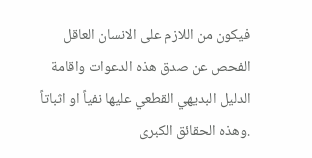فيكون من اللازم على الانسان العاقل الفحص عن صدق هذه الدعوات واقامة الدليل البديهي القطعي عليها نفياً او اثباتاً .وهذه الحقائق الكبرى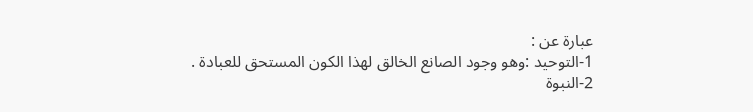عبارة عن :
1-التوحيد :وهو وجود الصانع الخالق لهذا الكون المستحق للعبادة .
2-النبوة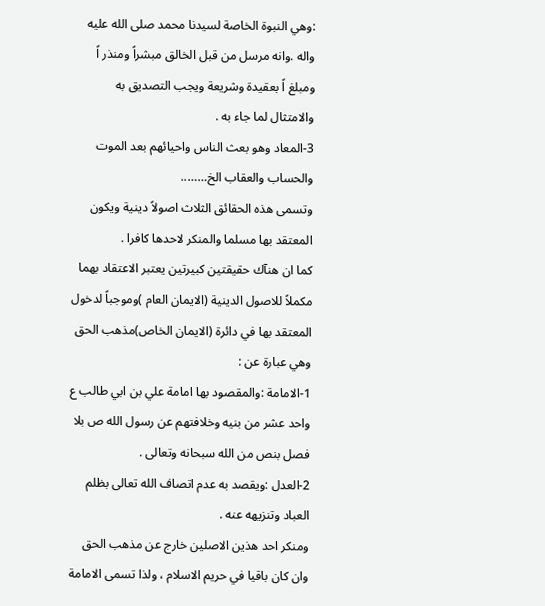:وهي النبوة الخاصة لسيدنا محمد صلى الله عليه واله .وانه مرسل من قبل الخالق مبشراً ومنذر اً ومبلغ اً بعقيدة وشريعة ويجب التصديق به والامتثال لما جاء به .
3-المعاد وهو بعث الناس واحيائهم بعد الموت والحساب والعقاب الخ……..
وتسمى هذه الحقائق الثلاث اصولاً دينية ويكون المعتقد بها مسلما والمنكر لاحدها كافرا .
كما ان هنآك حقيقتين كبيرتين يعتبر الاعتقاد بهما مكملاً للاصول الدينية (الايمان العام )وموجباً لدخول المعتقد بها في دائرة (الايمان الخاص)مذهب الحق
وهي عبارة عن :
1-الامامة :والمقصود بها امامة علي بن ابي طالب ع واحد عشر من بنيه وخلافتهم عن رسول الله ص بلا فصل بنص من الله سبحانه وتعالى .
2-العدل :ويقصد به عدم اتصاف الله تعالى بظلم العباد وتنزيهه عنه .
ومنكر احد هذين الاصلين خارج عن مذهب الحق وان كان باقيا في حريم الاسلام ، ولذا تسمى الامامة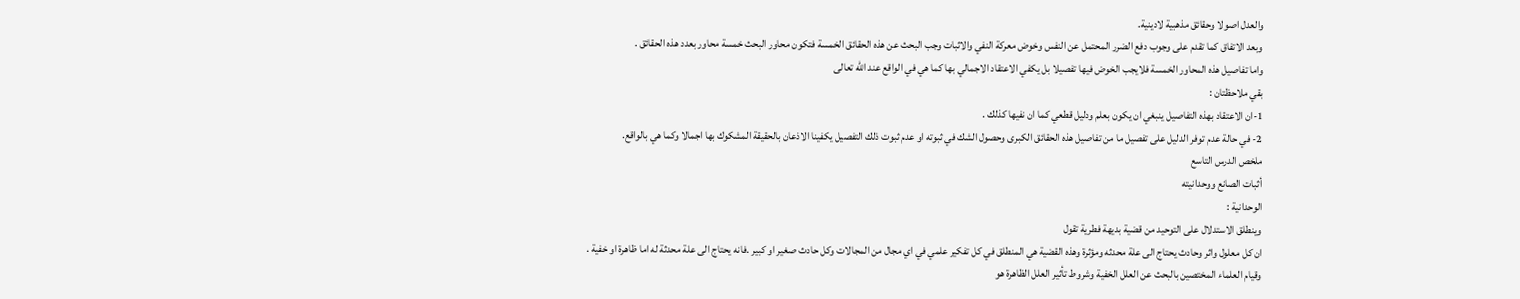والعدل اصولا وحقائق مذهبية لادينية.
وبعد الاتفاق كما تقدم على وجوب دفع الضرر المحتمل عن النفس وخوض معركة النفي والاثبات وجب البحث عن هذه الحقائق الخمسة فتكون محاور البحث خمسة محاور بعدد هذه الحقائق .
واما تفاصيل هذه المحاور الخمسة فلايجب الخوض فيها تفصيلا بل يكفي الاعتقاد الاجمالي بها كما هي في الواقع عند الله تعالى
بقي ملاحظتان :
1-ان الاعتقاد بهذه التفاصيل ينبغي ان يكون بعلم ودليل قطعي كما ان نفيها كذلك .
2- في حالة عدم توفر الدليل على تفصيل ما من تفاصيل هذه الحقائق الكبرى وحصول الشك في ثبوته او عدم ثبوت ذلك التفصيل يكفينا الاذعان بالحقيقة المشكوك بها اجمالا وكما هي بالواقع.
ملخص الدرس التاسع
أثبات الصانع ووحدانيته
الوحدانية :
وينطلق الاستدلال على التوحيد من قضية بديهة فطرية تقول
ان كل معلول واثر وحادث يحتاج الى علة محدثه ومؤثرة وهذه القضية هي المنطلق في كل تفكير علمي في اي مجال من المجالات وكل حادث صغير او كبير .فانه يحتاج الى علة محدثة له اما ظاهرة او خفية .
وقيام العلماء المختصين بالبحث عن العلل الخفية وشروط تأثير العلل الظاهرة هو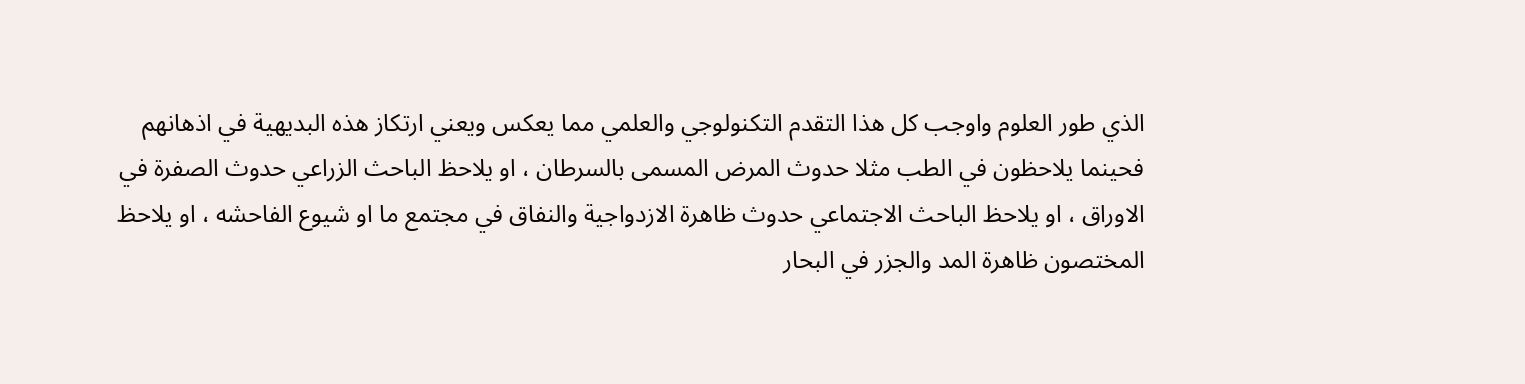الذي طور العلوم واوجب كل هذا التقدم التكنولوجي والعلمي مما يعكس ويعني ارتكاز هذه البديهية في اذهانهم
فحينما يلاحظون في الطب مثلا حدوث المرض المسمى بالسرطان ، او يلاحظ الباحث الزراعي حدوث الصفرة في الاوراق ، او يلاحظ الباحث الاجتماعي حدوث ظاهرة الازدواجية والنفاق في مجتمع ما او شيوع الفاحشه ، او يلاحظ المختصون ظاهرة المد والجزر في البحار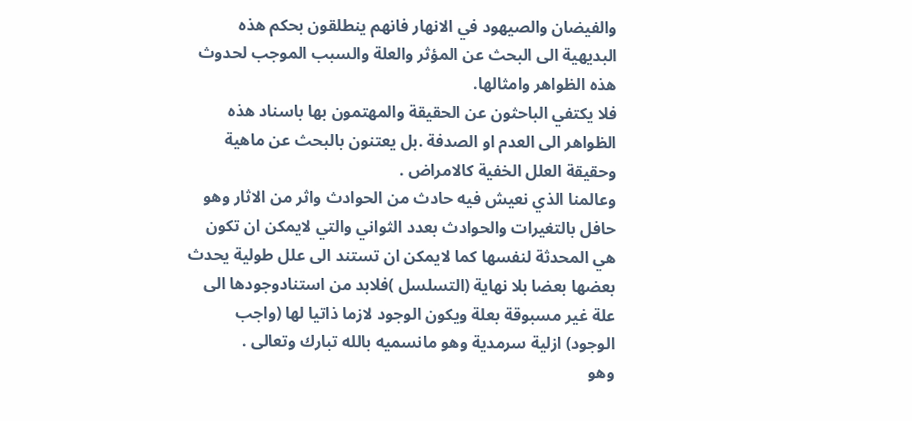والفيضان والصيهود في الانهار فانهم ينطلقون بحكم هذه البديهية الى البحث عن المؤثر والعلة والسبب الموجب لحدوث هذه الظواهر وامثالها.
فلا يكتفي الباحثون عن الحقيقة والمهتمون بها باسناد هذه الظواهر الى العدم او الصدفة .بل يعتنون بالبحث عن ماهية وحقيقة العلل الخفية كالامراض .
وعالمنا الذي نعيش فيه حادث من الحوادث واثر من الاثار وهو حافل بالتغيرات والحوادث بعدد الثواني والتي لايمكن ان تكون هي المحدثة لنفسها كما لايمكن ان تستند الى علل طولية يحدث بعضها بعضا بلا نهاية (التسلسل )فلابد من استنادوجودها الى علة غير مسبوقة بعلة ويكون الوجود لازما ذاتيا لها (واجب الوجود) ازلية سرمدية وهو مانسميه بالله تبارك وتعالى .
وهو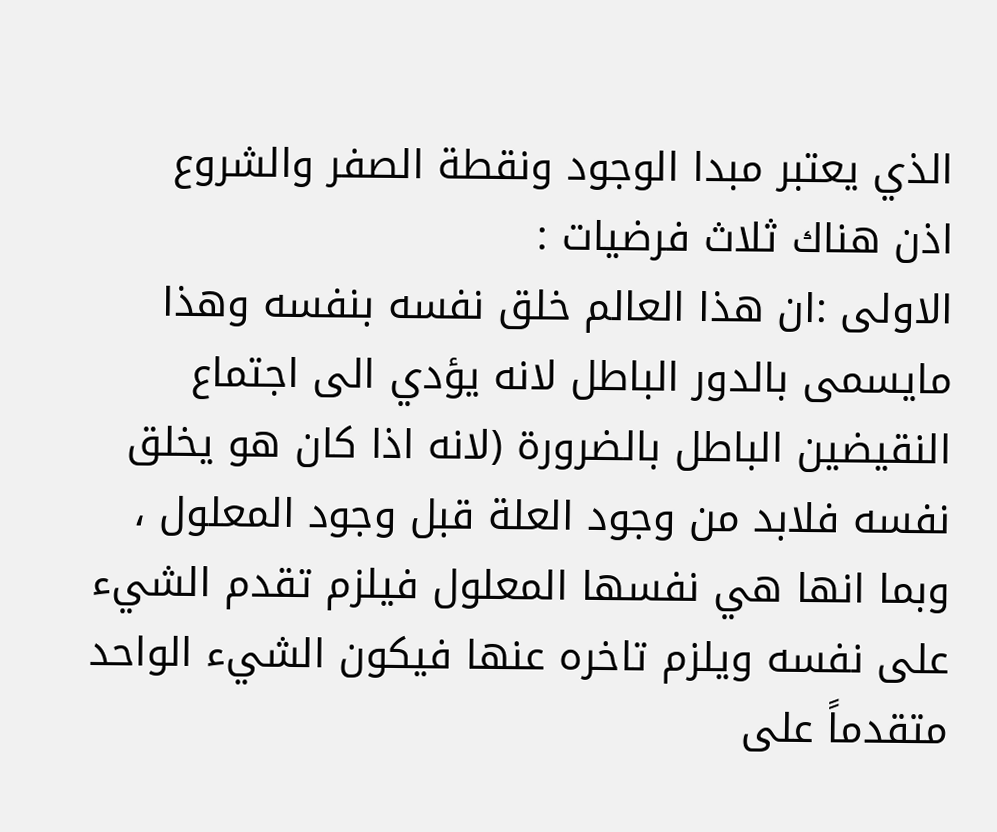الذي يعتبر مبدا الوجود ونقطة الصفر والشروع
اذن هناك ثلاث فرضيات :
الاولى :ان هذا العالم خلق نفسه بنفسه وهذا مايسمى بالدور الباطل لانه يؤدي الى اجتماع النقيضين الباطل بالضرورة (لانه اذا كان هو يخلق نفسه فلابد من وجود العلة قبل وجود المعلول ، وبما انها هي نفسها المعلول فيلزم تقدم الشيء على نفسه ويلزم تاخره عنها فيكون الشيء الواحد متقدماً على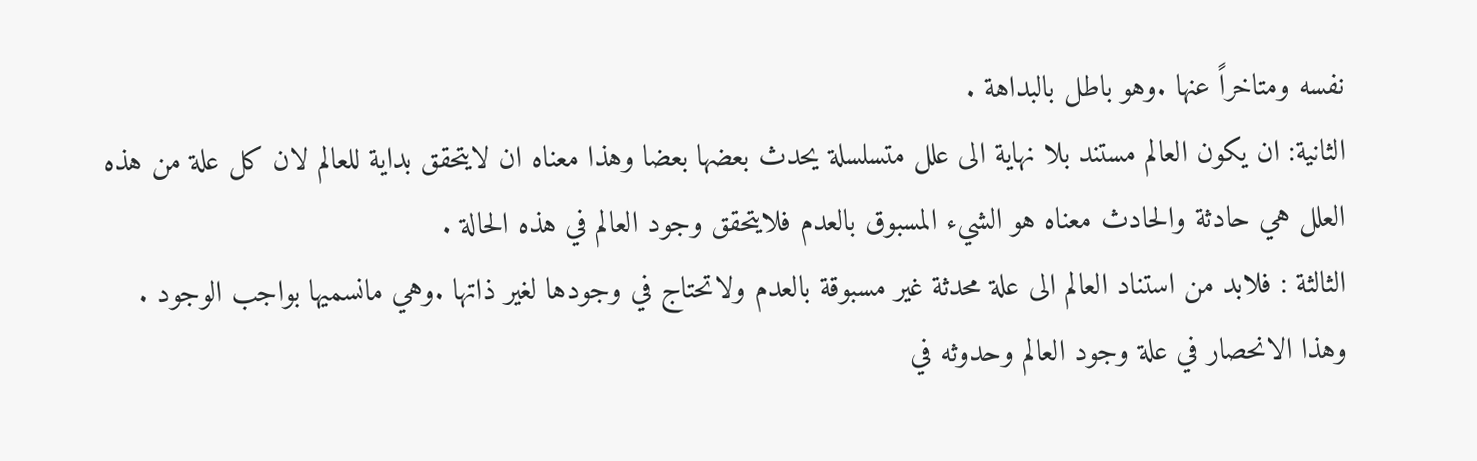نفسه ومتاخراً عنها .وهو باطل بالبداهة .
الثانية: ان يكون العالم مستند بلا نهاية الى علل متسلسلة يحدث بعضها بعضا وهذا معناه ان لايتحقق بداية للعالم لان كل علة من هذه العلل هي حادثة والحادث معناه هو الشيء المسبوق بالعدم فلايتحقق وجود العالم في هذه الحالة .
الثالثة : فلابد من استناد العالم الى علة محدثة غير مسبوقة بالعدم ولاتحتاج في وجودها لغير ذاتها .وهي مانسميها بواجب الوجود .
وهذا الانحصار في علة وجود العالم وحدوثه في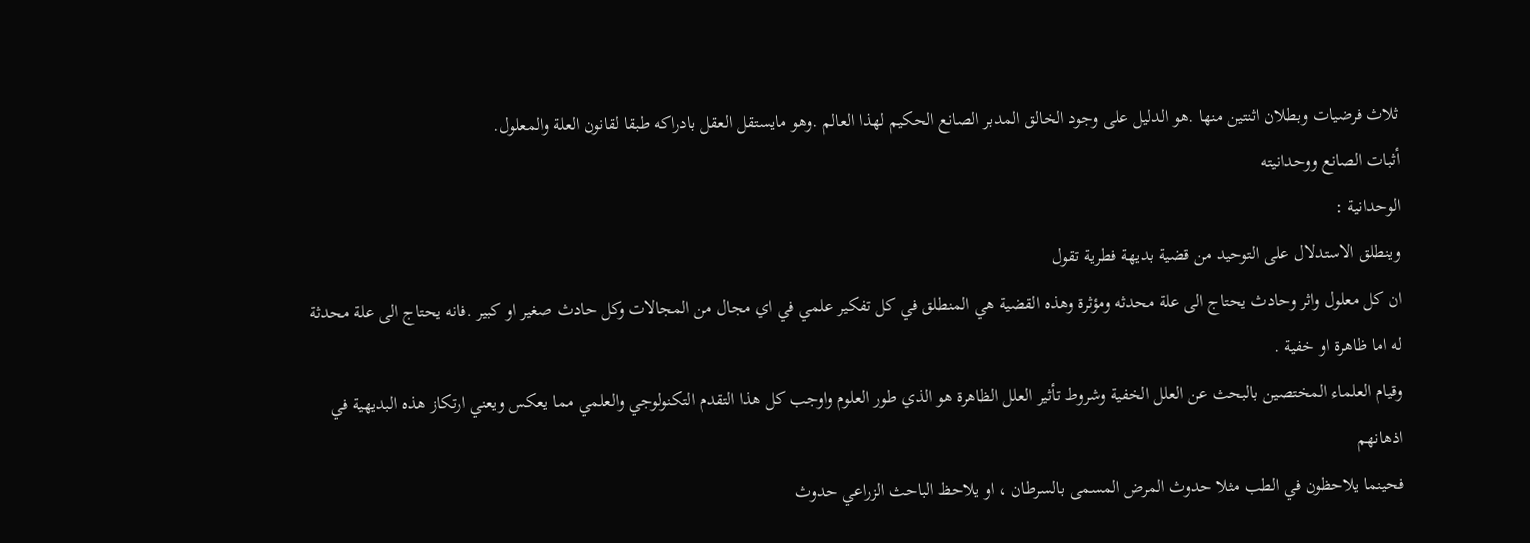ثلاث فرضيات وبطلان اثنتين منها .هو الدليل على وجود الخالق المدبر الصانع الحكيم لهذا العالم .وهو مايستقل العقل بادراكه طبقا لقانون العلة والمعلول.
أثبات الصانع ووحدانيته
الوحدانية :
وينطلق الاستدلال على التوحيد من قضية بديهة فطرية تقول
ان كل معلول واثر وحادث يحتاج الى علة محدثه ومؤثرة وهذه القضية هي المنطلق في كل تفكير علمي في اي مجال من المجالات وكل حادث صغير او كبير .فانه يحتاج الى علة محدثة له اما ظاهرة او خفية .
وقيام العلماء المختصين بالبحث عن العلل الخفية وشروط تأثير العلل الظاهرة هو الذي طور العلوم واوجب كل هذا التقدم التكنولوجي والعلمي مما يعكس ويعني ارتكاز هذه البديهية في اذهانهم
فحينما يلاحظون في الطب مثلا حدوث المرض المسمى بالسرطان ، او يلاحظ الباحث الزراعي حدوث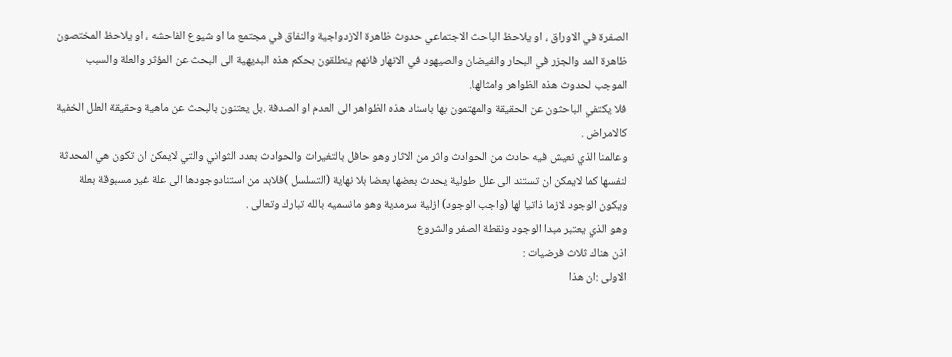الصفرة في الاوراق ، او يلاحظ الباحث الاجتماعي حدوث ظاهرة الازدواجية والنفاق في مجتمع ما او شيوع الفاحشه ، او يلاحظ المختصون ظاهرة المد والجزر في البحار والفيضان والصيهود في الانهار فانهم ينطلقون بحكم هذه البديهية الى البحث عن المؤثر والعلة والسبب الموجب لحدوث هذه الظواهر وامثالها.
فلا يكتفي الباحثون عن الحقيقة والمهتمون بها باسناد هذه الظواهر الى العدم او الصدفة .بل يعتنون بالبحث عن ماهية وحقيقة العلل الخفية كالامراض .
وعالمنا الذي نعيش فيه حادث من الحوادث واثر من الاثار وهو حافل بالتغيرات والحوادث بعدد الثواني والتي لايمكن ان تكون هي المحدثة لنفسها كما لايمكن ان تستند الى علل طولية يحدث بعضها بعضا بلا نهاية (التسلسل )فلابد من استنادوجودها الى علة غير مسبوقة بعلة ويكون الوجود لازما ذاتيا لها (واجب الوجود) ازلية سرمدية وهو مانسميه بالله تبارك وتعالى .
وهو الذي يعتبر مبدا الوجود ونقطة الصفر والشروع
اذن هناك ثلاث فرضيات :
الاولى :ان هذا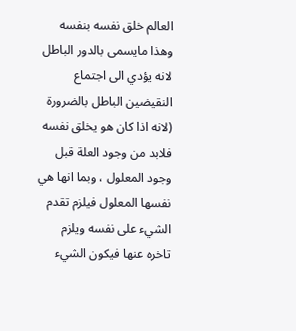العالم خلق نفسه بنفسه وهذا مايسمى بالدور الباطل لانه يؤدي الى اجتماع النقيضين الباطل بالضرورة (لانه اذا كان هو يخلق نفسه فلابد من وجود العلة قبل وجود المعلول ، وبما انها هي نفسها المعلول فيلزم تقدم الشيء على نفسه ويلزم تاخره عنها فيكون الشيء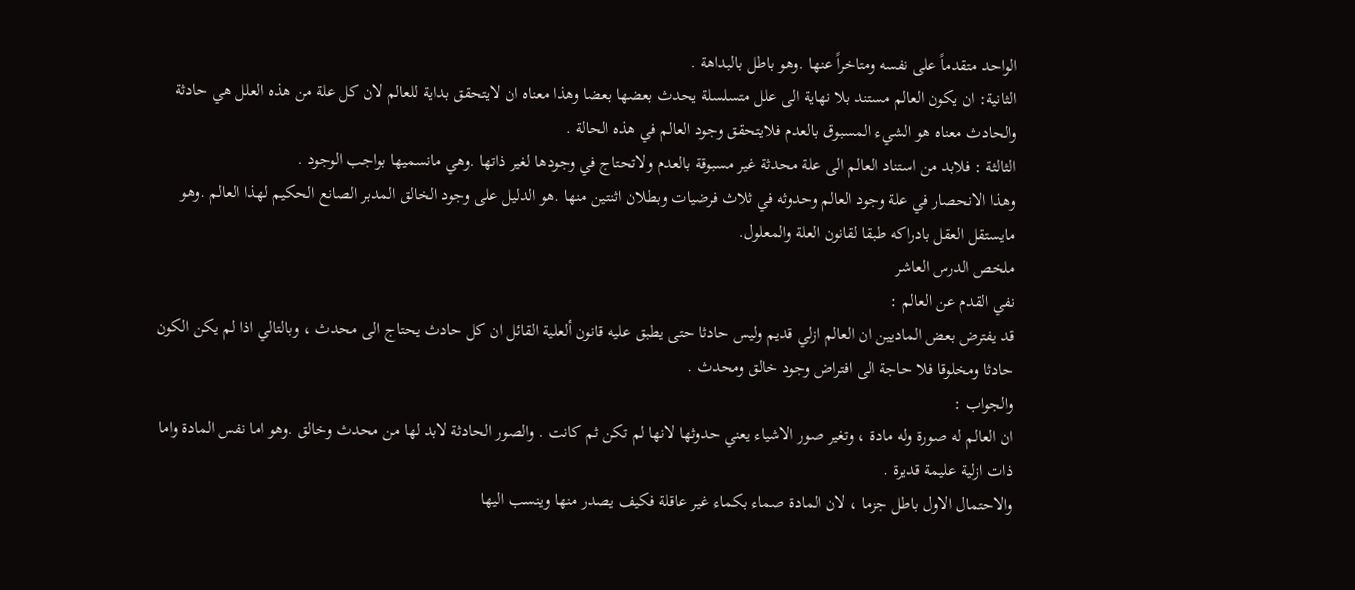الواحد متقدماً على نفسه ومتاخراً عنها .وهو باطل بالبداهة .
الثانية: ان يكون العالم مستند بلا نهاية الى علل متسلسلة يحدث بعضها بعضا وهذا معناه ان لايتحقق بداية للعالم لان كل علة من هذه العلل هي حادثة والحادث معناه هو الشيء المسبوق بالعدم فلايتحقق وجود العالم في هذه الحالة .
الثالثة : فلابد من استناد العالم الى علة محدثة غير مسبوقة بالعدم ولاتحتاج في وجودها لغير ذاتها .وهي مانسميها بواجب الوجود .
وهذا الانحصار في علة وجود العالم وحدوثه في ثلاث فرضيات وبطلان اثنتين منها .هو الدليل على وجود الخالق المدبر الصانع الحكيم لهذا العالم .وهو مايستقل العقل بادراكه طبقا لقانون العلة والمعلول.
ملخص الدرس العاشر
نفي القدم عن العالم :
قد يفترض بعض الماديين ان العالم ازلي قديم وليس حادثا حتى يطبق عليه قانون ألعلية القائل ان كل حادث يحتاج الى محدث ، وبالتالي اذا لم يكن الكون حادثا ومخلوقا فلا حاجة الى افتراض وجود خالق ومحدث .
والجواب :
ان العالم له صورة وله مادة ، وتغير صور الاشياء يعني حدوثها لانها لم تكن ثم كانت . والصور الحادثة لابد لها من محدث وخالق .وهو اما نفس المادة واما ذات ازلية عليمة قديرة .
والاحتمال الاول باطل جزما ، لان المادة صماء بكماء غير عاقلة فكيف يصدر منها وينسب اليها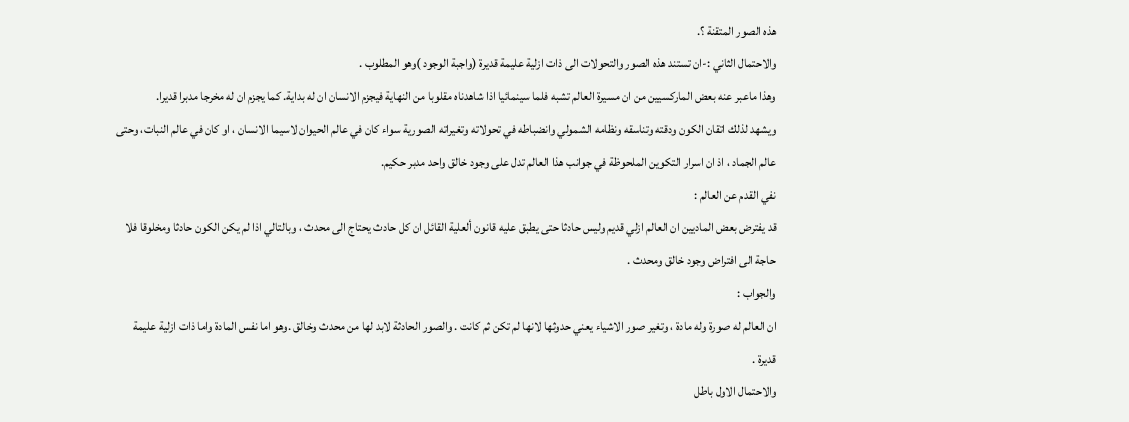هذه الصور المتقنة ؟.
والاحتمال الثاني :-ان تستند هذه الصور والتحولات الى ذات ازلية عليمة قديرة (واجبة الوجود )وهو المطلوب .
وهذا ماعبر عنه بعض الماركسيين من ان مسيرة العالم تشبه فلما سينمائيا اذا شاهدناه مقلوبا من النهاية فيجزم الانسان ان له بداية. كما يجزم ان له مخرجا مدبرا قديرا.
ويشهد لذلك اتقان الكون ودقته وتناسقه ونظامه الشمولي وانضباطه في تحولاته وتغيراته الصورية سواء كان في عالم الحيوان لاسيما الانسان ، او كان في عالم النبات، وحتى عالم الجماد ، اذ ان اسرار التكوين الملحوظة في جوانب هذا العالم تدل على وجود خالق واحد مدبر حكيم.
نفي القدم عن العالم :
قد يفترض بعض الماديين ان العالم ازلي قديم وليس حادثا حتى يطبق عليه قانون ألعلية القائل ان كل حادث يحتاج الى محدث ، وبالتالي اذا لم يكن الكون حادثا ومخلوقا فلا حاجة الى افتراض وجود خالق ومحدث .
والجواب :
ان العالم له صورة وله مادة ، وتغير صور الاشياء يعني حدوثها لانها لم تكن ثم كانت . والصور الحادثة لابد لها من محدث وخالق .وهو اما نفس المادة واما ذات ازلية عليمة قديرة .
والاحتمال الاول باطل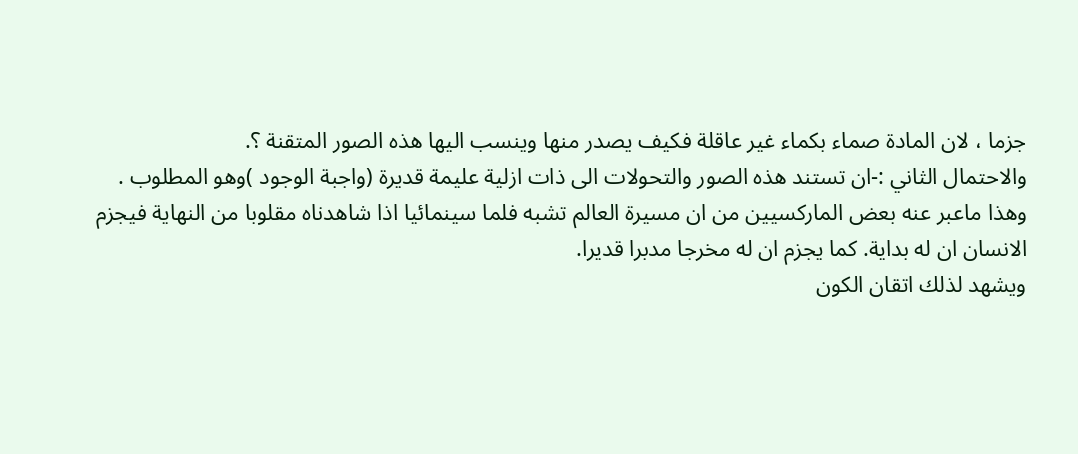جزما ، لان المادة صماء بكماء غير عاقلة فكيف يصدر منها وينسب اليها هذه الصور المتقنة ؟.
والاحتمال الثاني :-ان تستند هذه الصور والتحولات الى ذات ازلية عليمة قديرة (واجبة الوجود )وهو المطلوب .
وهذا ماعبر عنه بعض الماركسيين من ان مسيرة العالم تشبه فلما سينمائيا اذا شاهدناه مقلوبا من النهاية فيجزم الانسان ان له بداية. كما يجزم ان له مخرجا مدبرا قديرا.
ويشهد لذلك اتقان الكون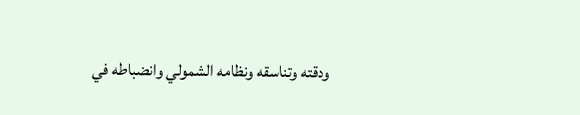ودقته وتناسقه ونظامه الشمولي وانضباطه في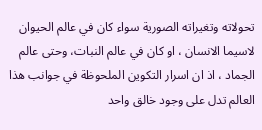تحولاته وتغيراته الصورية سواء كان في عالم الحيوان لاسيما الانسان ، او كان في عالم النبات، وحتى عالم الجماد ، اذ ان اسرار التكوين الملحوظة في جوانب هذا العالم تدل على وجود خالق واحد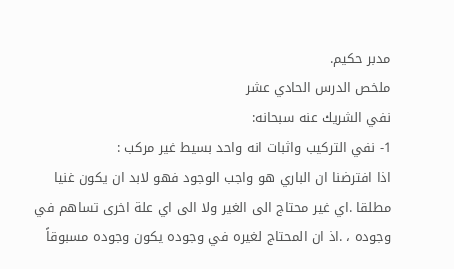مدبر حكيم.
ملخص الدرس الحادي عشر
نفي الشريك عنه سبحانه:
1- نفي التركيب واثبات انه واحد بسيط غير مركب :
اذا افترضنا ان الباري هو واجب الوجود فهو لابد ان يكون غنيا مطلقا .اي غير محتاج الى الغير ولا الى اي علة اخرى تساهم في وجوده ، .اذ ان المحتاج لغيره في وجوده يكون وجوده مسبوقاً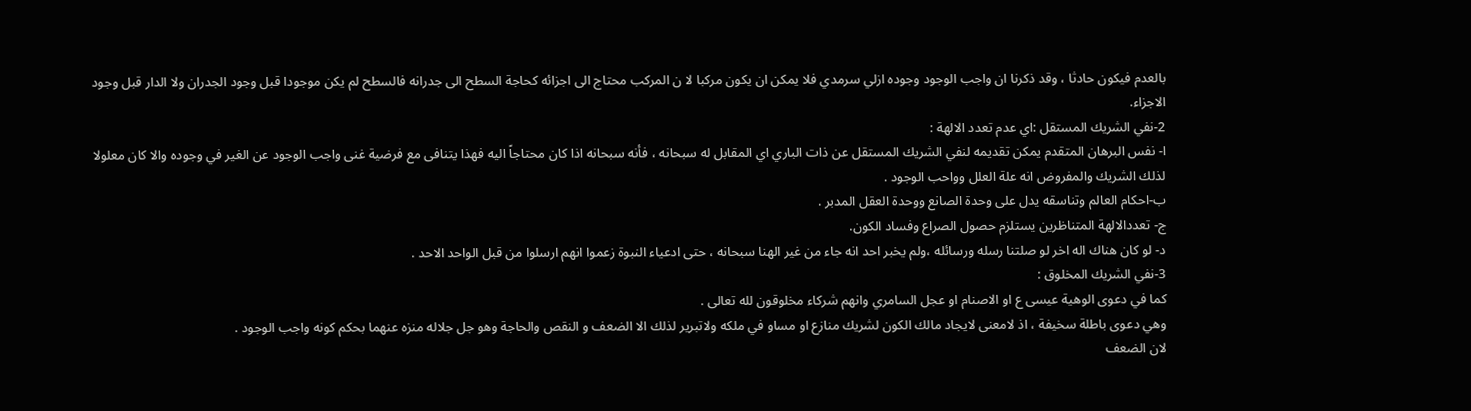بالعدم فيكون حادثا ، وقد ذكرنا ان واجب الوجود وجوده ازلي سرمدي فلا يمكن ان يكون مركبا لا ن المركب محتاج الى اجزائه كحاجة السطح الى جدرانه فالسطح لم يكن موجودا قبل وجود الجدران ولا الدار قبل وجود الاجزاء.
2-نفي الشريك المستقل :اي عدم تعدد الالهة :
ا- نفس البرهان المتقدم يمكن تقديمه لنفي الشريك المستقل عن ذات الباري اي المقابل له سبحانه ، فأنه سبحانه اذا كان محتاجاً اليه فهذا يتنافى مع فرضية غنى واجب الوجود عن الغير في وجوده والا كان معلولا لذلك الشريك والمفروض انه علة العلل وواحب الوجود .
ب-احكام العالم وتناسقه يدل على وحدة الصانع ووحدة العقل المدبر .
ج- تعددالالهة المتناظرين يستلزم حصول الصراع وفساد الكون.
د- لو كان هناك اله اخر لو صلتنا رسله ورسائله ،ولم يخبر احد انه جاء من غير الهنا سبحانه ، حتى ادعياء النبوة زعموا انهم ارسلوا من قبل الواحد الاحد .
3-نفي الشريك المخلوق :
كما في دعوى الوهية عيسى ع او الاصنام او عجل السامري وانهم شركاء مخلوقون لله تعالى .
وهي دعوى باطلة سخيفة ، اذ لامعنى لايجاد مالك الكون لشريك منازع او مساو في ملكه ولاتبرير لذلك الا الضعف و النقص والحاجة وهو جل جلاله منزه عنهما بحكم كونه واجب الوجود .
لان الضعف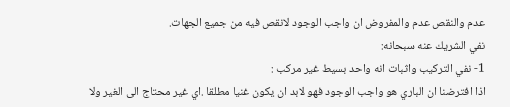عدم والنقص عدم والمفروض ان واجب الوجود لانقص فيه من جميع الجهات.
نفي الشريك عنه سبحانه:
1- نفي التركيب واثبات انه واحد بسيط غير مركب :
اذا افترضنا ان الباري هو واجب الوجود فهو لابد ان يكون غنيا مطلقا .اي غير محتاج الى الغير ولا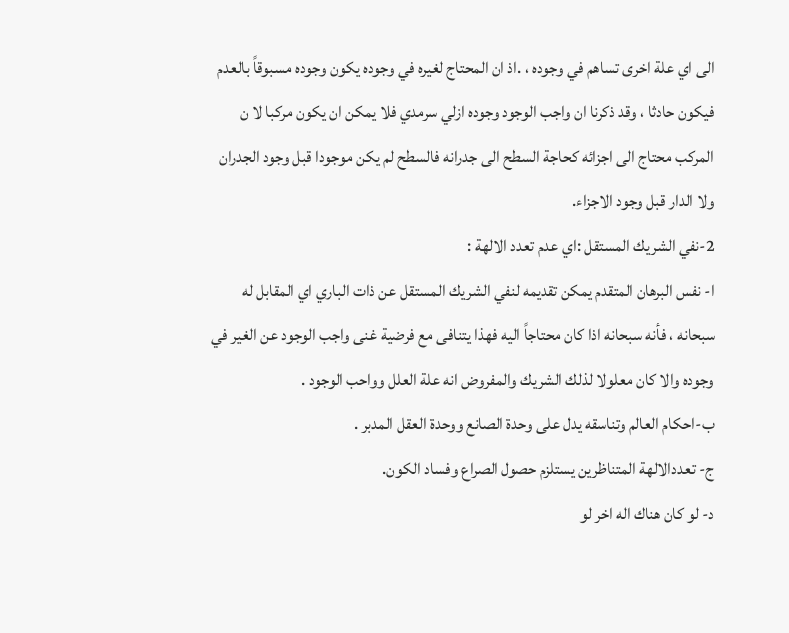الى اي علة اخرى تساهم في وجوده ، .اذ ان المحتاج لغيره في وجوده يكون وجوده مسبوقاً بالعدم فيكون حادثا ، وقد ذكرنا ان واجب الوجود وجوده ازلي سرمدي فلا يمكن ان يكون مركبا لا ن المركب محتاج الى اجزائه كحاجة السطح الى جدرانه فالسطح لم يكن موجودا قبل وجود الجدران ولا الدار قبل وجود الاجزاء.
2-نفي الشريك المستقل :اي عدم تعدد الالهة :
ا- نفس البرهان المتقدم يمكن تقديمه لنفي الشريك المستقل عن ذات الباري اي المقابل له سبحانه ، فأنه سبحانه اذا كان محتاجاً اليه فهذا يتنافى مع فرضية غنى واجب الوجود عن الغير في وجوده والا كان معلولا لذلك الشريك والمفروض انه علة العلل وواحب الوجود .
ب-احكام العالم وتناسقه يدل على وحدة الصانع ووحدة العقل المدبر .
ج- تعددالالهة المتناظرين يستلزم حصول الصراع وفساد الكون.
د- لو كان هناك اله اخر لو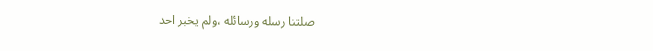صلتنا رسله ورسائله ،ولم يخبر احد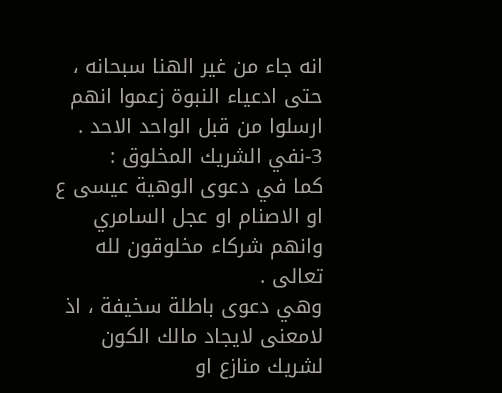انه جاء من غير الهنا سبحانه ، حتى ادعياء النبوة زعموا انهم ارسلوا من قبل الواحد الاحد .
3-نفي الشريك المخلوق :
كما في دعوى الوهية عيسى ع او الاصنام او عجل السامري وانهم شركاء مخلوقون لله تعالى .
وهي دعوى باطلة سخيفة ، اذ لامعنى لايجاد مالك الكون لشريك منازع او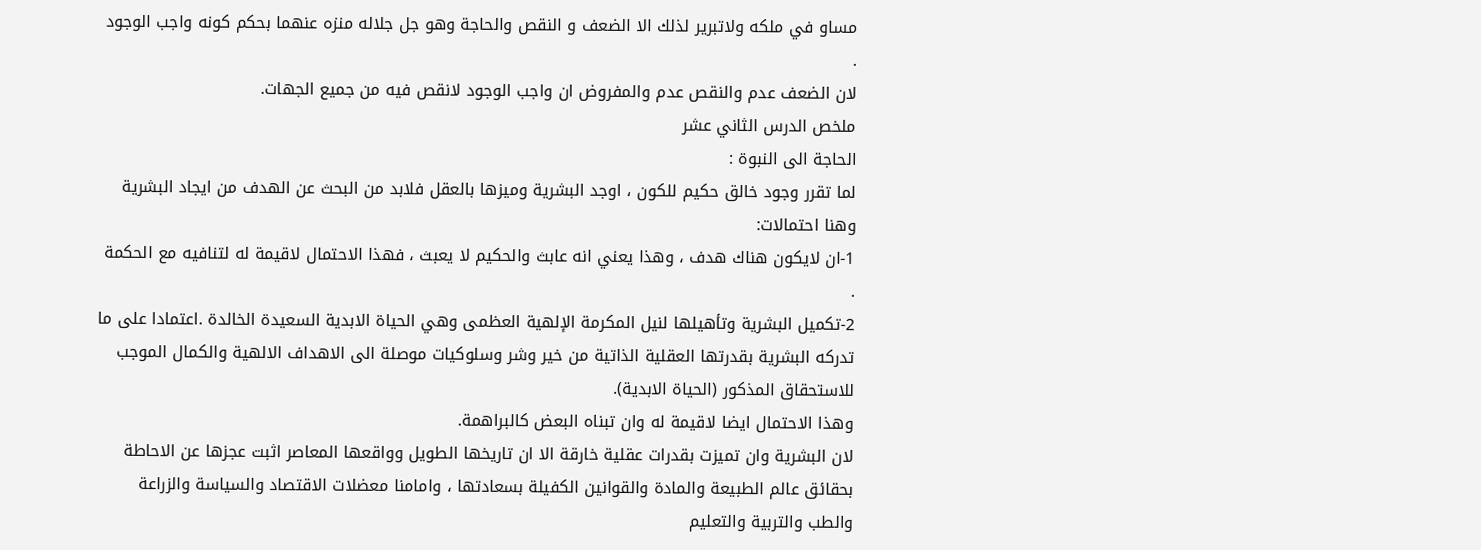مساو في ملكه ولاتبرير لذلك الا الضعف و النقص والحاجة وهو جل جلاله منزه عنهما بحكم كونه واجب الوجود .
لان الضعف عدم والنقص عدم والمفروض ان واجب الوجود لانقص فيه من جميع الجهات.
ملخص الدرس الثاني عشر
الحاجة الى النبوة :
لما تقرر وجود خالق حكيم للكون ، اوجد البشرية وميزها بالعقل فلابد من البحث عن الهدف من ايجاد البشرية وهنا احتمالات:
1-ان لايكون هناك هدف ، وهذا يعني انه عابث والحكيم لا يعبث ، فهذا الاحتمال لاقيمة له لتنافيه مع الحكمة .
2-تكميل البشرية وتأهيلها لنيل المكرمة الإلهية العظمى وهي الحياة الابدية السعيدة الخالدة .اعتمادا على ما تدركه البشرية بقدرتها العقلية الذاتية من خير وشر وسلوكيات موصلة الى الاهداف الالهية والكمال الموجب للاستحقاق المذكور (الحياة الابدية).
وهذا الاحتمال ايضا لاقيمة له وان تبناه البعض كالبراهمة.
لان البشرية وان تميزت بقدرات عقلية خارقة الا ان تاريخها الطويل وواقعها المعاصر اثبت عجزها عن الاحاطة بحقائق عالم الطبيعة والمادة والقوانين الكفيلة بسعادتها ، وامامنا معضلات الاقتصاد والسياسة والزراعة والطب والتربية والتعليم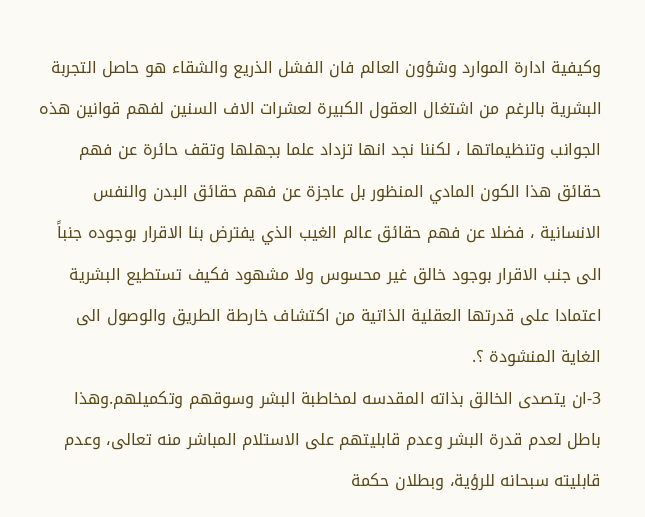وكيفية ادارة الموارد وشؤون العالم فان الفشل الذريع والشقاء هو حاصل التجربة البشرية بالرغم من اشتغال العقول الكبيرة لعشرات الاف السنين لفهم قوانين هذه الجوانب وتنظيماتها ، لكننا نجد انها تزداد علما بجهلها وتقف حائرة عن فهم حقائق هذا الكون المادي المنظور بل عاجزة عن فهم حقائق البدن والنفس الانسانية ، فضلا عن فهم حقائق عالم الغيب الذي يفترض بنا الاقرار بوجوده جنباً الى جنب الاقرار بوجود خالق غير محسوس ولا مشهود فكيف تستطيع البشرية اعتمادا على قدرتها العقلية الذاتية من اكتشاف خارطة الطريق والوصول الى الغاية المنشودة ؟.
3-ان يتصدى الخالق بذاته المقدسه لمخاطبة البشر وسوقهم وتكميلهم.وهذا باطل لعدم قدرة البشر وعدم قابليتهم على الاستلام المباشر منه تعالى، وعدم قابليته سبحانه للرؤية، وبطلان حكمة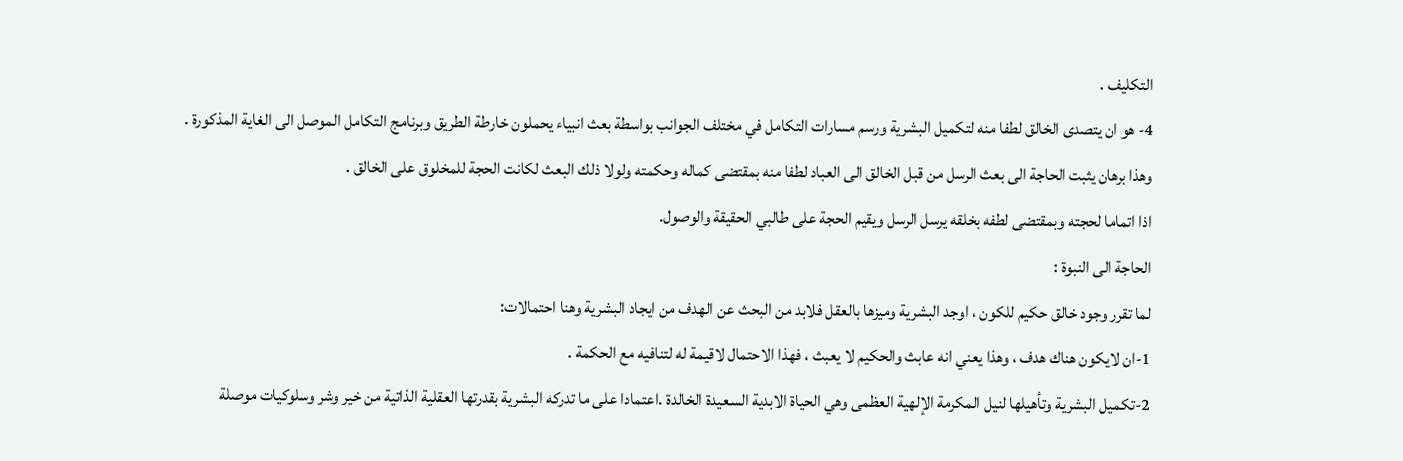التكليف .
4- هو ان يتصدى الخالق لطفا منه لتكميل البشرية ورسم مسارات التكامل في مختلف الجوانب بواسطة بعث انبياء يحملون خارطة الطريق وبرنامج التكامل الموصل الى الغاية المذكورة .
وهذا برهان يثبت الحاجة الى بعث الرسل من قبل الخالق الى العباد لطفا منه بمقتضى كماله وحكمته ولولا ذلك البعث لكانت الحجة للمخلوق على الخالق .
اذا اتماما لحجته وبمقتضى لطفه بخلقه يرسل الرسل ويقيم الحجة على طالبي الحقيقة والوصول.
الحاجة الى النبوة :
لما تقرر وجود خالق حكيم للكون ، اوجد البشرية وميزها بالعقل فلابد من البحث عن الهدف من ايجاد البشرية وهنا احتمالات:
1-ان لايكون هناك هدف ، وهذا يعني انه عابث والحكيم لا يعبث ، فهذا الاحتمال لاقيمة له لتنافيه مع الحكمة .
2-تكميل البشرية وتأهيلها لنيل المكرمة الإلهية العظمى وهي الحياة الابدية السعيدة الخالدة .اعتمادا على ما تدركه البشرية بقدرتها العقلية الذاتية من خير وشر وسلوكيات موصلة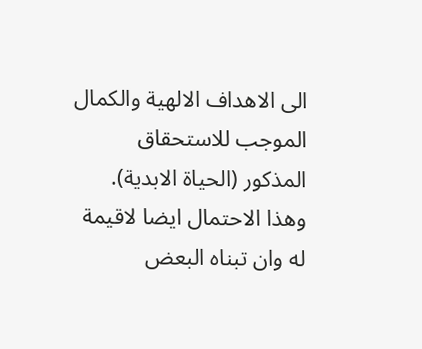الى الاهداف الالهية والكمال الموجب للاستحقاق المذكور (الحياة الابدية).
وهذا الاحتمال ايضا لاقيمة له وان تبناه البعض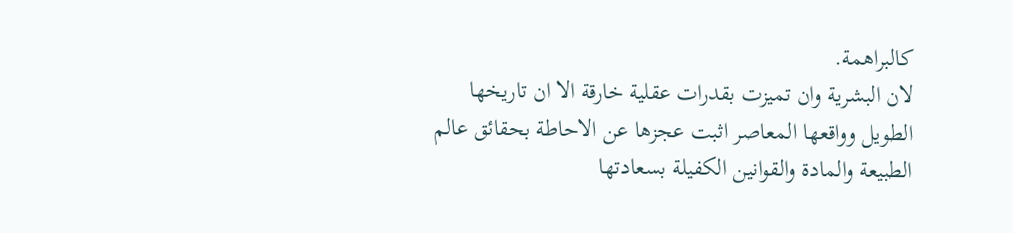كالبراهمة.
لان البشرية وان تميزت بقدرات عقلية خارقة الا ان تاريخها الطويل وواقعها المعاصر اثبت عجزها عن الاحاطة بحقائق عالم الطبيعة والمادة والقوانين الكفيلة بسعادتها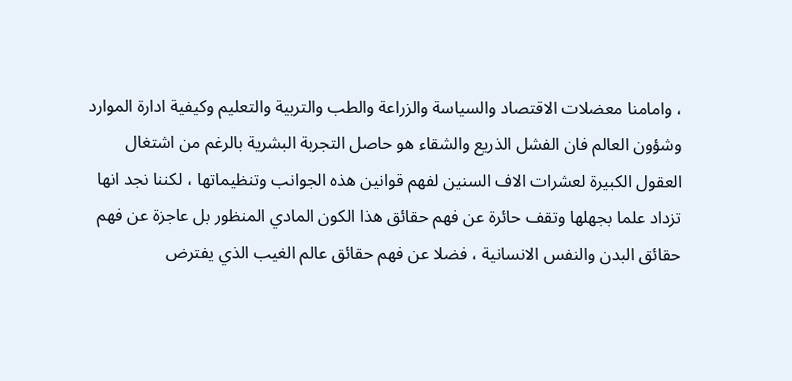، وامامنا معضلات الاقتصاد والسياسة والزراعة والطب والتربية والتعليم وكيفية ادارة الموارد وشؤون العالم فان الفشل الذريع والشقاء هو حاصل التجربة البشرية بالرغم من اشتغال العقول الكبيرة لعشرات الاف السنين لفهم قوانين هذه الجوانب وتنظيماتها ، لكننا نجد انها تزداد علما بجهلها وتقف حائرة عن فهم حقائق هذا الكون المادي المنظور بل عاجزة عن فهم حقائق البدن والنفس الانسانية ، فضلا عن فهم حقائق عالم الغيب الذي يفترض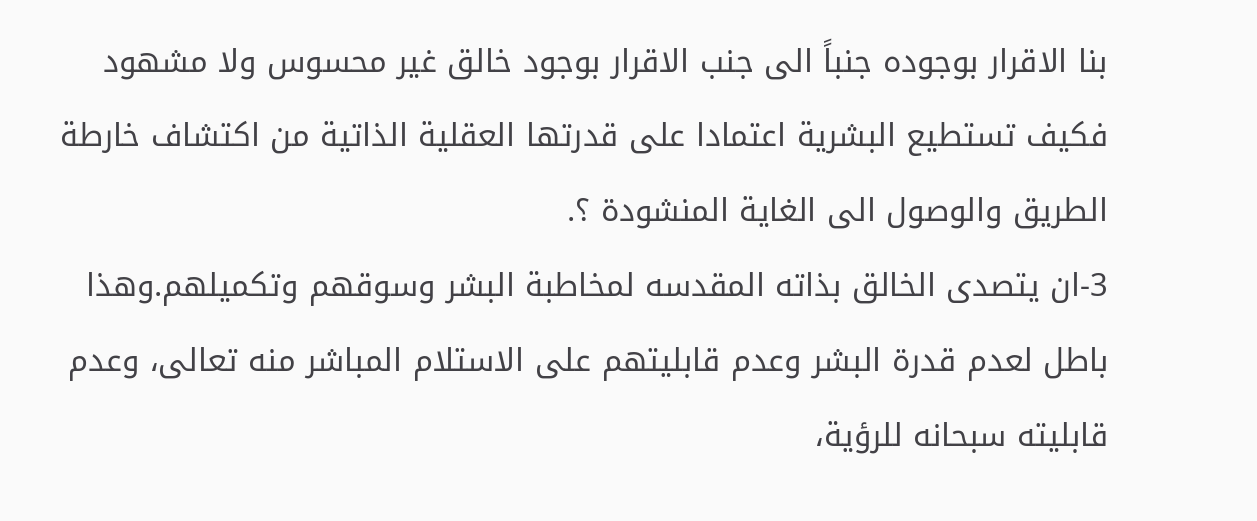بنا الاقرار بوجوده جنباً الى جنب الاقرار بوجود خالق غير محسوس ولا مشهود فكيف تستطيع البشرية اعتمادا على قدرتها العقلية الذاتية من اكتشاف خارطة الطريق والوصول الى الغاية المنشودة ؟.
3-ان يتصدى الخالق بذاته المقدسه لمخاطبة البشر وسوقهم وتكميلهم.وهذا باطل لعدم قدرة البشر وعدم قابليتهم على الاستلام المباشر منه تعالى، وعدم قابليته سبحانه للرؤية،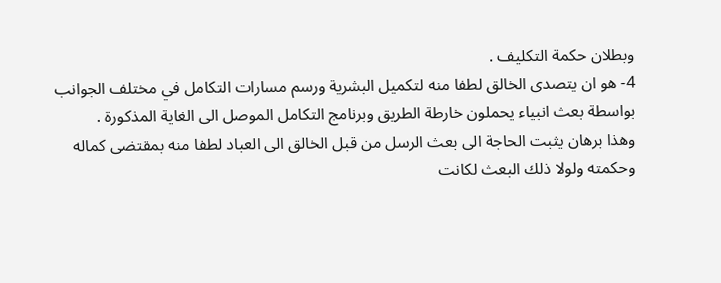وبطلان حكمة التكليف .
4- هو ان يتصدى الخالق لطفا منه لتكميل البشرية ورسم مسارات التكامل في مختلف الجوانب بواسطة بعث انبياء يحملون خارطة الطريق وبرنامج التكامل الموصل الى الغاية المذكورة .
وهذا برهان يثبت الحاجة الى بعث الرسل من قبل الخالق الى العباد لطفا منه بمقتضى كماله وحكمته ولولا ذلك البعث لكانت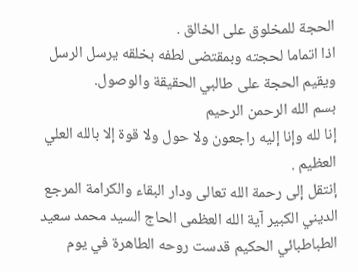الحجة للمخلوق على الخالق .
اذا اتماما لحجته وبمقتضى لطفه بخلقه يرسل الرسل ويقيم الحجة على طالبي الحقيقة والوصول.
بسم الله الرحمن الرحيم
إنا لله وإنا إليه راجعون ولا حول ولا قوة إلا بالله العلي العظيم .
إنتقل إلى رحمة الله تعالى ودار البقاء والكرامة المرجع الديني الكبير آية الله العظمى الحاج السيد محمد سعيد الطباطبائي الحكيم قدست روحه الطاهرة في يوم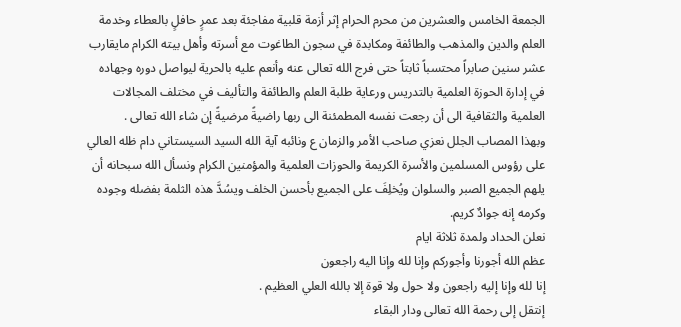الجمعة الخامس والعشرين من محرم الحرام إثر أزمة قلبية مفاجئة بعد عمرٍ حافلٍ بالعطاء وخدمة العلم والدين والمذهب والطائفة ومكابدة في سجون الطاغوت مع أسرته وأهل بيته الكرام مايقارب عشر سنين صابراً محتسباً ثابتاً حتى فرج الله تعالى عنه وأنعم عليه بالحرية ليواصل دوره وجهاده في إدارة الحوزة العلمية بالتدريس ورعاية طلبة العلم والطائفة والتأليف في مختلف المجالات العلمية والثقافية الى أن رجعت نفسه المطمئنة الى ربها راضيةً مرضيةً إن شاء الله تعالى .
وبهذا المصاب الجلل نعزي صاحب الأمر والزمان ع ونائبه آية الله السيد السيستاني دام ظله العالي على رؤوس المسلمين والأسرة الكريمة والحوزات العلمية والمؤمنين الكرام ونسأل الله سبحانه أن يلهم الجميع الصبر والسلوان ويُخلِفَ على الجميع بأحسن الخلف ويسُدَّ هذه الثلمة بفضله وجوده وكرمه إنه جوادٌ كريم.
نعلن الحداد ولمدة ثلاثة ايام
عظم الله أجورنا وأجوركم وإنا لله وإنا اليه راجعون
إنا لله وإنا إليه راجعون ولا حول ولا قوة إلا بالله العلي العظيم .
إنتقل إلى رحمة الله تعالى ودار البقاء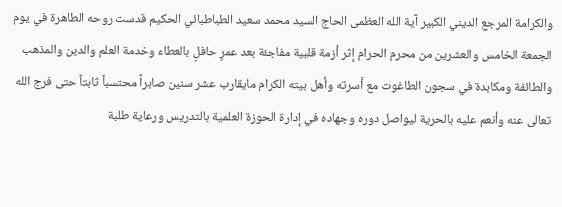والكرامة المرجع الديني الكبير آية الله العظمى الحاج السيد محمد سعيد الطباطبائي الحكيم قدست روحه الطاهرة في يوم الجمعة الخامس والعشرين من محرم الحرام إثر أزمة قلبية مفاجئة بعد عمرٍ حافلٍ بالعطاء وخدمة العلم والدين والمذهب والطائفة ومكابدة في سجون الطاغوت مع أسرته وأهل بيته الكرام مايقارب عشر سنين صابراً محتسباً ثابتاً حتى فرج الله تعالى عنه وأنعم عليه بالحرية ليواصل دوره وجهاده في إدارة الحوزة العلمية بالتدريس ورعاية طلبة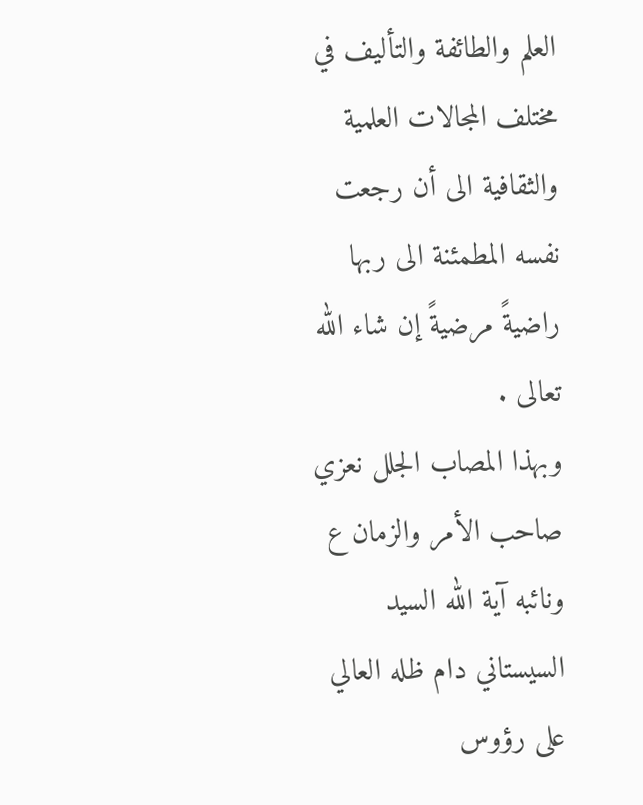العلم والطائفة والتأليف في مختلف المجالات العلمية والثقافية الى أن رجعت نفسه المطمئنة الى ربها راضيةً مرضيةً إن شاء الله تعالى .
وبهذا المصاب الجلل نعزي صاحب الأمر والزمان ع ونائبه آية الله السيد السيستاني دام ظله العالي على رؤوس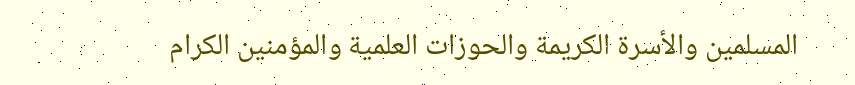المسلمين والأسرة الكريمة والحوزات العلمية والمؤمنين الكرام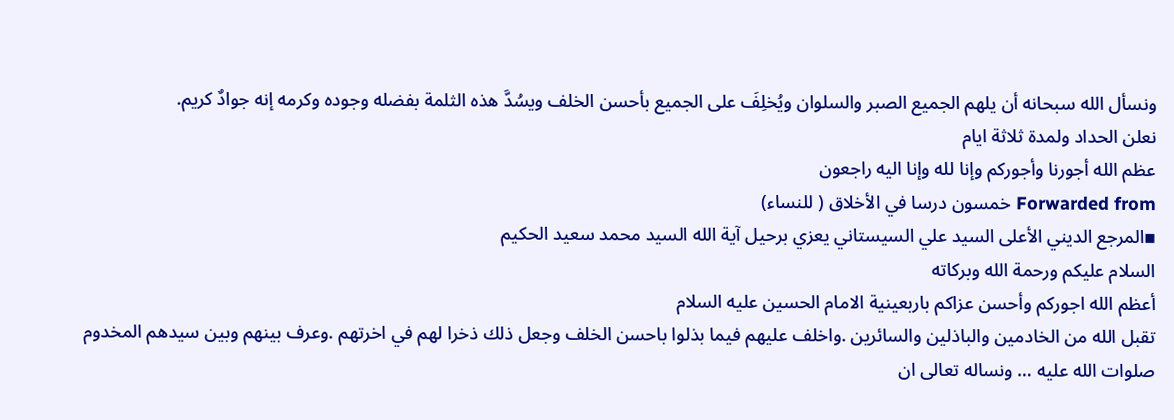ونسأل الله سبحانه أن يلهم الجميع الصبر والسلوان ويُخلِفَ على الجميع بأحسن الخلف ويسُدَّ هذه الثلمة بفضله وجوده وكرمه إنه جوادٌ كريم.
نعلن الحداد ولمدة ثلاثة ايام
عظم الله أجورنا وأجوركم وإنا لله وإنا اليه راجعون
Forwarded from خمسون درسا في الأخلاق ( للنساء)
▪المرجع الديني الأعلى السيد علي السيستاني يعزي برحيل آية الله السيد محمد سعيد الحكيم
السلام عليكم ورحمة الله وبركاته
أعظم الله اجوركم وأحسن عزاكم باربعينية الامام الحسين عليه السلام
تقبل الله من الخادمين والباذلين والسائرين .واخلف عليهم فيما بذلوا باحسن الخلف وجعل ذلك ذخرا لهم في اخرتهم .وعرف بينهم وبين سيدهم المخدوم صلوات الله عليه … ونساله تعالى ان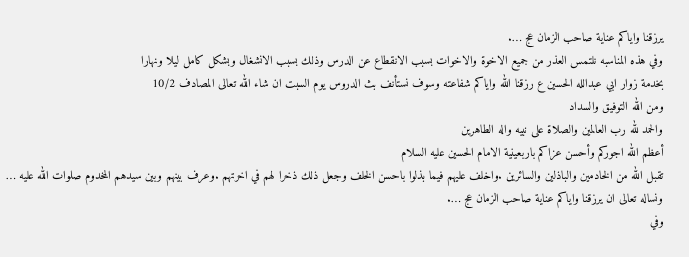يرزقنا واياكم عناية صاحب الزمان عج ….
وفي هذه المناسبه نلتمس العذر من جميع الاخوة والاخوات بسبب الانقطاع عن الدرس وذلك بسبب الانشغال وبشكل كامل ليلا ونهارا
بخدمة زوار ابي عبدالله الحسين ع رزقنا الله واياكم شفاعته وسوف نستأنف بث الدروس يوم السبت ان شاء الله تعالى المصادف 10/2
ومن الله التوفيق والسداد
والحمد لله رب العالمين والصلاة على نبيه واله الطاهرين
أعظم الله اجوركم وأحسن عزاكم باربعينية الامام الحسين عليه السلام
تقبل الله من الخادمين والباذلين والسائرين .واخلف عليهم فيما بذلوا باحسن الخلف وجعل ذلك ذخرا لهم في اخرتهم .وعرف بينهم وبين سيدهم المخدوم صلوات الله عليه … ونساله تعالى ان يرزقنا واياكم عناية صاحب الزمان عج ….
وفي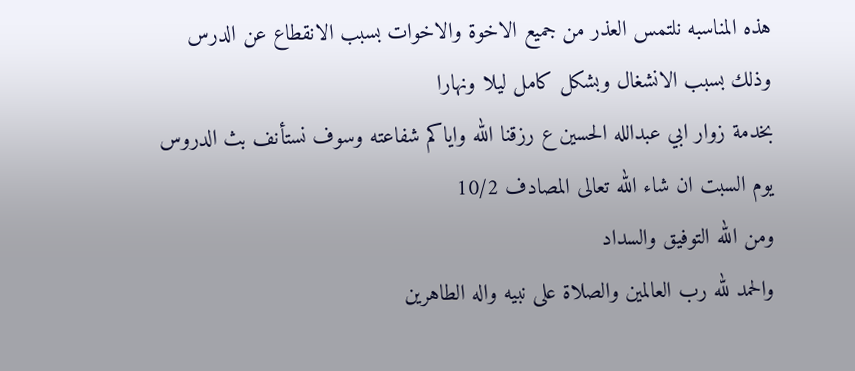هذه المناسبه نلتمس العذر من جميع الاخوة والاخوات بسبب الانقطاع عن الدرس وذلك بسبب الانشغال وبشكل كامل ليلا ونهارا
بخدمة زوار ابي عبدالله الحسين ع رزقنا الله واياكم شفاعته وسوف نستأنف بث الدروس يوم السبت ان شاء الله تعالى المصادف 10/2
ومن الله التوفيق والسداد
والحمد لله رب العالمين والصلاة على نبيه واله الطاهرين